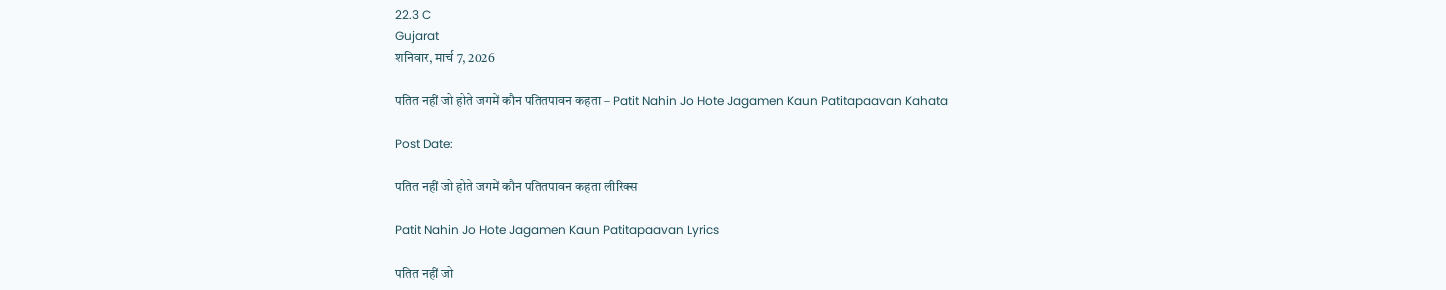22.3 C
Gujarat
शनिवार, मार्च 7, 2026

पतित नहीं जो होते जगमें कौन पतितपावन कहता – Patit Nahin Jo Hote Jagamen Kaun Patitapaavan Kahata

Post Date:

पतित नहीं जो होते जगमें कौन पतितपावन कहता लीरिक्स

Patit Nahin Jo Hote Jagamen Kaun Patitapaavan Lyrics

पतित नहीं जो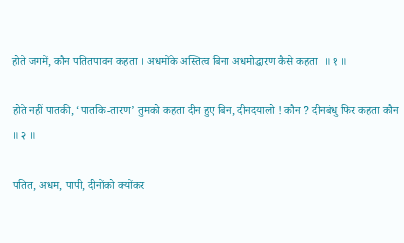होते जगमें, कौन पतितपावन कहता । अधमोंके अस्तित्व बिना अधमोद्धारण कैसे कहता  ॥ १ ॥

होते नहीं पातकी, ‘पातकि-तारण’ तुमको कहता दीन हुए बिन, दीनदयालो ! कौन ? दीनबंधु फिर कहता कौन  ॥ २ ॥

पतित, अधम, पापी, दीनोंको क्योंकर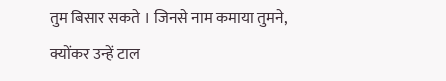तुम बिसार सकते । जिनसे नाम कमाया तुमने, क्योंकर उन्हें टाल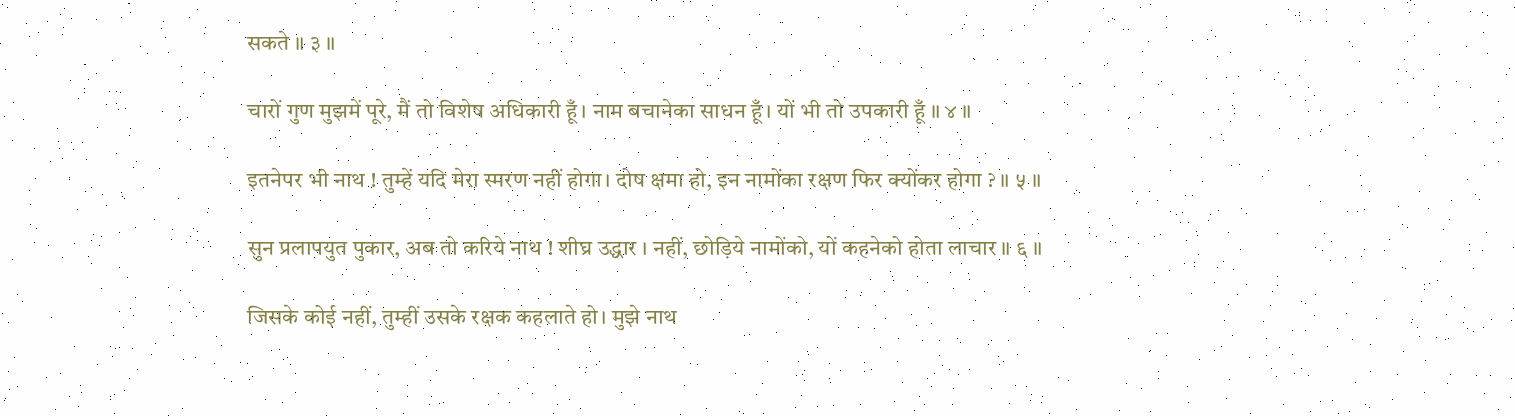सकते ॥ ३ ॥

चारों गुण मुझमें पूरे, मैं तो विशेष अधिकारी हूँ। नाम बचानेका साधन हूँ। यों भी तो उपकारी हूँ ॥ ४ ॥

इतनेपर भी नाथ ! तुम्हें यदि मेरा स्मरण नहीं होगा। दोष क्षमा हो, इन नामोंका रक्षण फिर क्योंकर होगा ? ॥ ५ ॥

सुन प्रलापयुत पुकार, अब तो करिये नाथ ! शीघ्र उद्धार । नहीं, छोड़िये नामोंको, यों कहनेको होता लाचार ॥ ६ ॥

जिसके कोई नहीं, तुम्हीं उसके रक्षक कहलाते हो। मुझे नाथ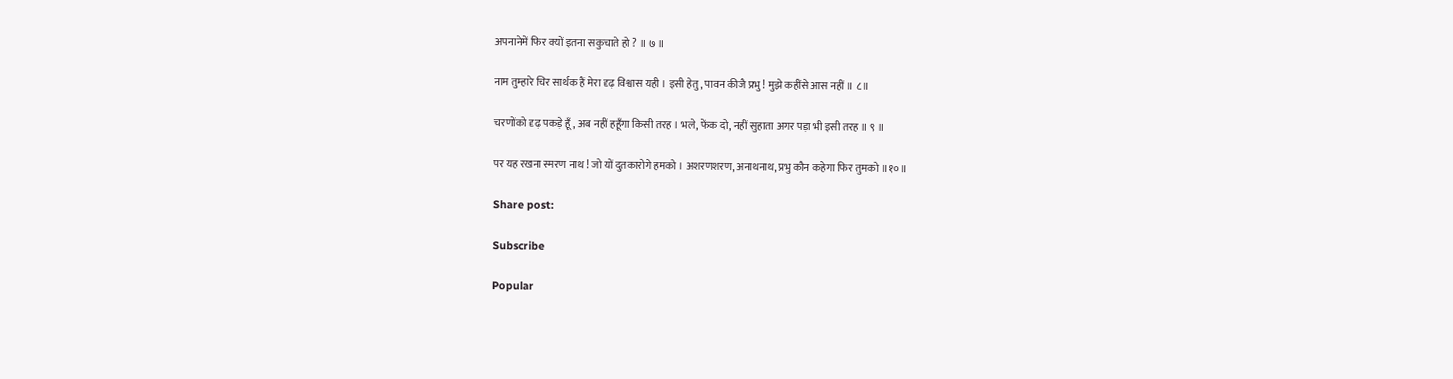अपनानेमें फिर क्यों इतना सकुचाते हो ? ॥ ७ ॥

नाम तुम्हारे चिर सार्थक हैं मेरा दृढ़ विश्वास यही । इसी हेतु, पावन कीजै प्रभु ! मुझे कहींसे आस नहीं ॥ ८॥

चरणोंको दृढ़ पकड़े हूँ, अब नहीं हहूँगा किसी तरह । भले, फेंक दो, नहीं सुहाता अगर पड़ा भी इसी तरह ॥ ९ ॥

पर यह रखना स्मरण नाथ ! जो यों दुतकारोगे हमको । अशरणशरण, अनाथनाथ, प्रभु कौन कहेगा फिर तुमको ॥१०॥

Share post:

Subscribe

Popular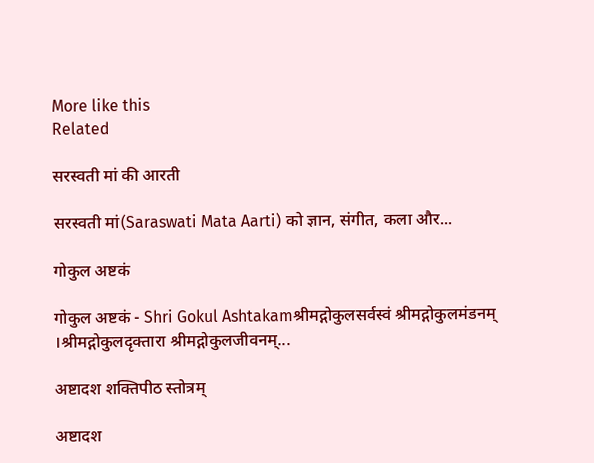More like this
Related

सरस्वती मां की आरती

सरस्वती मां(Saraswati Mata Aarti) को ज्ञान, संगीत, कला और...

गोकुल अष्टकं

गोकुल अष्टकं - Shri Gokul Ashtakamश्रीमद्गोकुलसर्वस्वं श्रीमद्गोकुलमंडनम् ।श्रीमद्गोकुलदृक्तारा श्रीमद्गोकुलजीवनम्...

अष्टादश शक्तिपीठ स्तोत्रम्

अष्टादश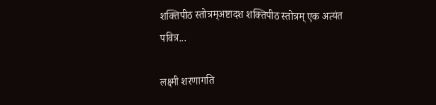शक्तिपीठ स्तोत्रम्अष्टादश शक्तिपीठ स्तोत्रम् एक अत्यंत पवित्र...

लक्ष्मी शरणागति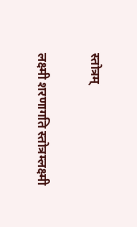स्तोत्रम्

लक्ष्मी शरणागति स्तोत्रम्लक्ष्मी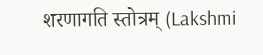शरणागति स्तोत्रम् (Lakshmi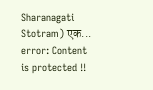Sharanagati Stotram) एक...
error: Content is protected !!